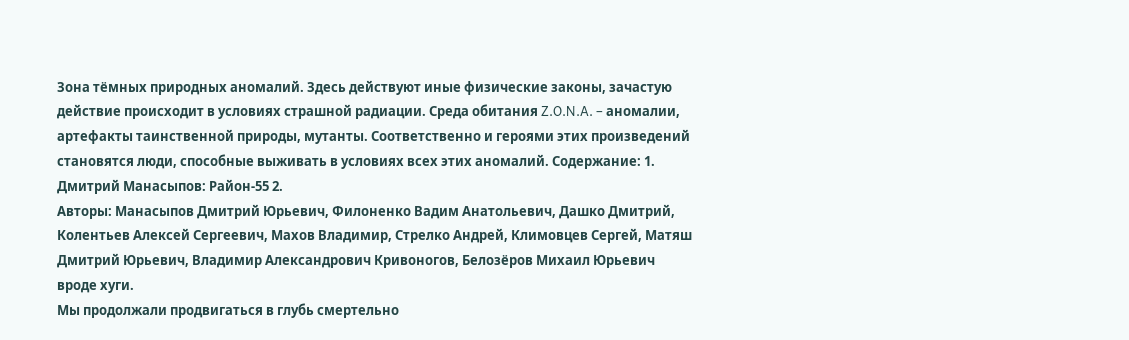Зона тёмных природных аномалий. Здесь действуют иные физические законы, зачастую действие происходит в условиях страшной радиации. Среда обитания Z.O.N.A. – аномалии, артефакты таинственной природы, мутанты. Соответственно и героями этих произведений становятся люди, способные выживать в условиях всех этих аномалий. Содержание: 1. Дмитрий Манасыпов: Район-55 2.
Авторы: Манасыпов Дмитрий Юрьевич, Филоненко Вадим Анатольевич, Дашко Дмитрий, Колентьев Алексей Сергеевич, Махов Владимир, Стрелко Андрей, Климовцев Сергей, Матяш Дмитрий Юрьевич, Владимир Александрович Кривоногов, Белозёров Михаил Юрьевич
вроде хуги.
Мы продолжали продвигаться в глубь смертельно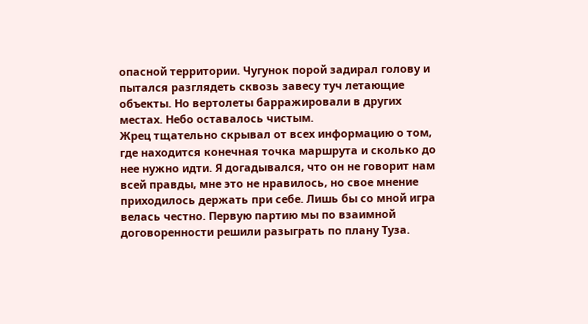опасной территории. Чугунок порой задирал голову и пытался разглядеть сквозь завесу туч летающие объекты. Но вертолеты барражировали в других местах. Небо оставалось чистым.
Жрец тщательно скрывал от всех информацию о том, где находится конечная точка маршрута и сколько до нее нужно идти. Я догадывался, что он не говорит нам всей правды, мне это не нравилось, но свое мнение приходилось держать при себе. Лишь бы со мной игра велась честно. Первую партию мы по взаимной договоренности решили разыграть по плану Туза.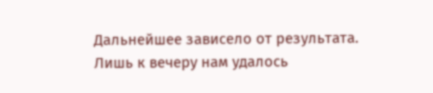Дальнейшее зависело от результата.
Лишь к вечеру нам удалось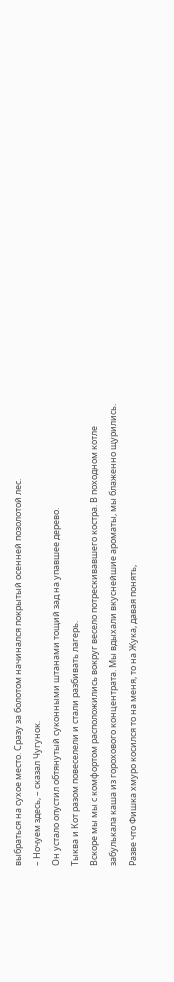выбраться на сухое место. Сразу за болотом начинался покрытый осенней позолотой лес.
– Ночуем здесь, – сказал Чугунок.
Он устало опустил обтянутый суконными штанами тощий зад на упавшее дерево.
Тыква и Кот разом повеселели и стали разбивать лагерь.
Вскоре мы мы с комфортом расположились вокруг весело потрескивавшего костра. В походном котле забулькала каша из горохового концентрата. Мы вдыхали вкуснейшие ароматы, мы блаженно щурились. Разве что Фишка хмуро косился то на меня, то на Жука, давая понять,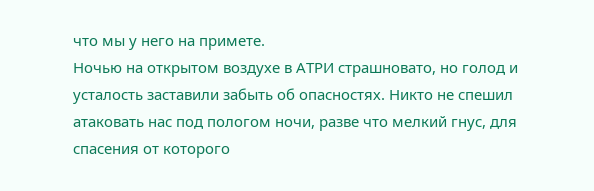что мы у него на примете.
Ночью на открытом воздухе в АТРИ страшновато, но голод и усталость заставили забыть об опасностях. Никто не спешил атаковать нас под пологом ночи, разве что мелкий гнус, для спасения от которого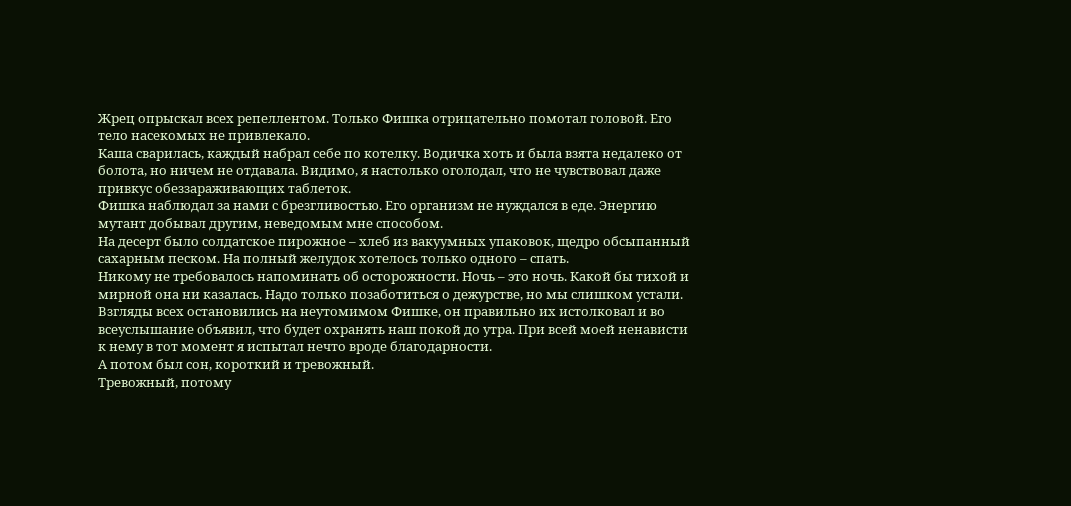Жрец опрыскал всех репеллентом. Только Фишка отрицательно помотал головой. Его тело насекомых не привлекало.
Каша сварилась, каждый набрал себе по котелку. Водичка хоть и была взята недалеко от болота, но ничем не отдавала. Видимо, я настолько оголодал, что не чувствовал даже привкус обеззараживающих таблеток.
Фишка наблюдал за нами с брезгливостью. Его организм не нуждался в еде. Энергию мутант добывал другим, неведомым мне способом.
На десерт было солдатское пирожное – хлеб из вакуумных упаковок, щедро обсыпанный сахарным песком. На полный желудок хотелось только одного – спать.
Никому не требовалось напоминать об осторожности. Ночь – это ночь. Какой бы тихой и мирной она ни казалась. Надо только позаботиться о дежурстве, но мы слишком устали.
Взгляды всех остановились на неутомимом Фишке, он правильно их истолковал и во всеуслышание объявил, что будет охранять наш покой до утра. При всей моей ненависти к нему в тот момент я испытал нечто вроде благодарности.
А потом был сон, короткий и тревожный.
Тревожный, потому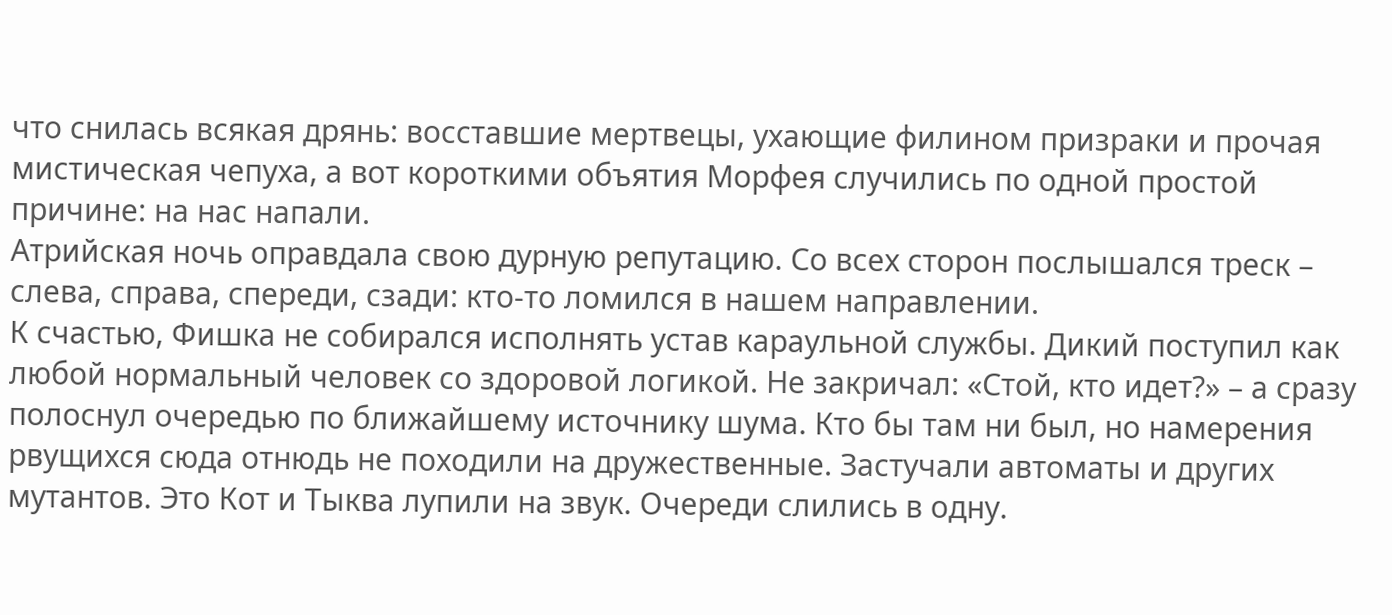что снилась всякая дрянь: восставшие мертвецы, ухающие филином призраки и прочая мистическая чепуха, а вот короткими объятия Морфея случились по одной простой причине: на нас напали.
Атрийская ночь оправдала свою дурную репутацию. Со всех сторон послышался треск – слева, справа, спереди, сзади: кто-то ломился в нашем направлении.
К счастью, Фишка не собирался исполнять устав караульной службы. Дикий поступил как любой нормальный человек со здоровой логикой. Не закричал: «Стой, кто идет?» – а сразу полоснул очередью по ближайшему источнику шума. Кто бы там ни был, но намерения рвущихся сюда отнюдь не походили на дружественные. Застучали автоматы и других мутантов. Это Кот и Тыква лупили на звук. Очереди слились в одну.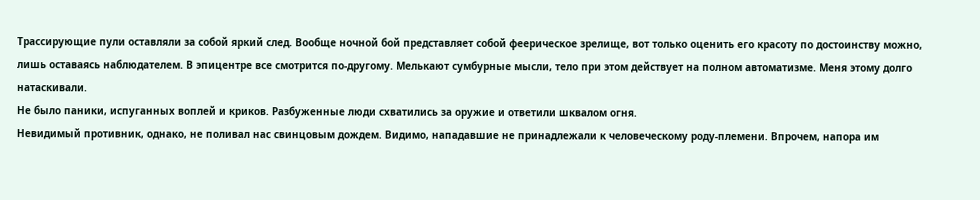Трассирующие пули оставляли за собой яркий след. Вообще ночной бой представляет собой феерическое зрелище, вот только оценить его красоту по достоинству можно, лишь оставаясь наблюдателем. В эпицентре все смотрится по-другому. Мелькают сумбурные мысли, тело при этом действует на полном автоматизме. Меня этому долго натаскивали.
Не было паники, испуганных воплей и криков. Разбуженные люди схватились за оружие и ответили шквалом огня.
Невидимый противник, однако, не поливал нас свинцовым дождем. Видимо, нападавшие не принадлежали к человеческому роду-племени. Впрочем, напора им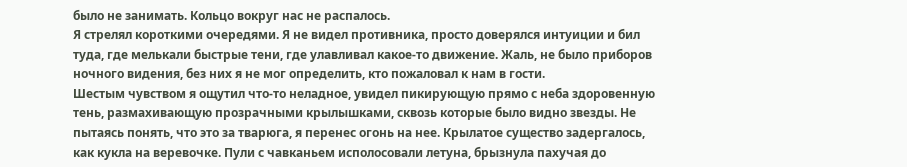было не занимать. Кольцо вокруг нас не распалось.
Я стрелял короткими очередями. Я не видел противника, просто доверялся интуиции и бил туда, где мелькали быстрые тени, где улавливал какое-то движение. Жаль, не было приборов ночного видения, без них я не мог определить, кто пожаловал к нам в гости.
Шестым чувством я ощутил что-то неладное, увидел пикирующую прямо с неба здоровенную тень, размахивающую прозрачными крылышками, сквозь которые было видно звезды. Не пытаясь понять, что это за тварюга, я перенес огонь на нее. Крылатое существо задергалось, как кукла на веревочке. Пули с чавканьем исполосовали летуна, брызнула пахучая до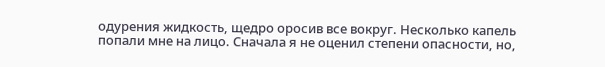одурения жидкость, щедро оросив все вокруг. Несколько капель попали мне на лицо. Сначала я не оценил степени опасности, но,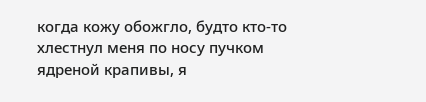когда кожу обожгло, будто кто-то хлестнул меня по носу пучком ядреной крапивы, я